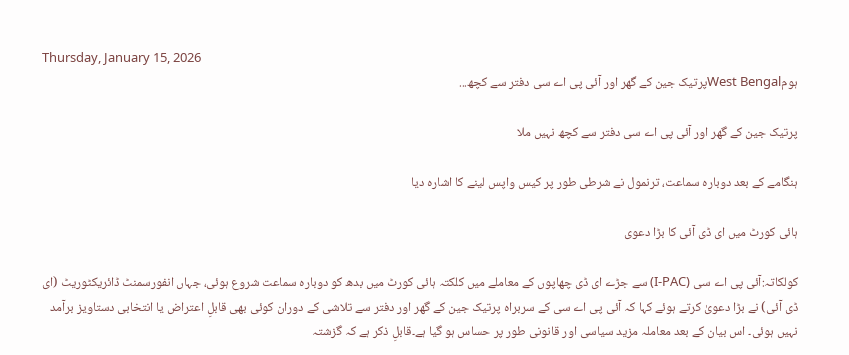Thursday, January 15, 2026
ہومWest Bengalپرتیک جین کے گھر اور آئی پی اے سی دفتر سے کچھ...

پرتیک جین کے گھر اور آئی پی اے سی دفتر سے کچھ نہیں ملا

ہنگامے کے بعد دوبارہ سماعت، ترنمول نے شرطی طور پر کیس واپس لینے کا اشارہ دیا

ہائی کورٹ میں ای ڈی آئی کا بڑا دعوی

کولکاتہ:آئی پی اے سی (I-PAC) سے جڑے ای ڈی چھاپوں کے معاملے میں کلکتہ ہائی کورٹ میں بدھ کو دوبارہ سماعت شروع ہوئی، جہاں انفورسمنٹ ڈائریکٹوریٹ (ای ڈی آئی) نے بڑا دعویٰ کرتے ہوئے کہا کہ آئی پی اے سی کے سربراہ پرتیک جین کے گھر اور دفتر سے تلاشی کے دوران کوئی بھی قابلِ اعتراض یا انتخابی دستاویز برآمد نہیں ہوئی۔ اس بیان کے بعد معاملہ مزید سیاسی اور قانونی طور پر حساس ہو گیا ہے۔قابلِ ذکر ہے کہ گزشتہ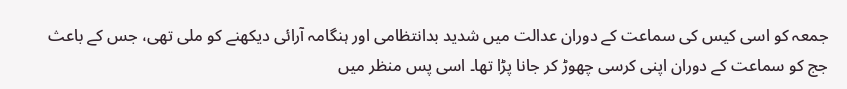جمعہ کو اسی کیس کی سماعت کے دوران عدالت میں شدید بدانتظامی اور ہنگامہ آرائی دیکھنے کو ملی تھی، جس کے باعث جج کو سماعت کے دوران اپنی کرسی چھوڑ کر جانا پڑا تھا۔ اسی پس منظر میں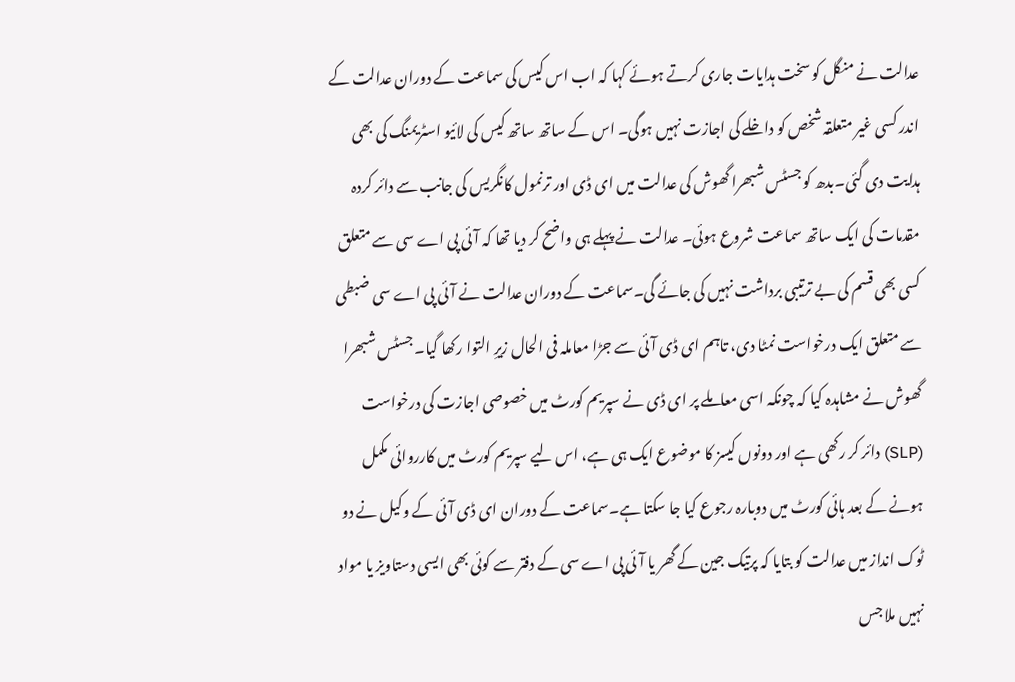عدالت نے منگل کو سخت ہدایات جاری کرتے ہوئے کہا کہ اب اس کیس کی سماعت کے دوران عدالت کے اندر کسی غیر متعلقہ شخص کو داخلے کی اجازت نہیں ہوگی۔ اس کے ساتھ ساتھ کیس کی لائیو اسٹریمنگ کی بھی ہدایت دی گئی۔بدھ کو جسٹس شبھرا گھوش کی عدالت میں ای ڈی اور ترنمول کانگریس کی جانب سے دائر کردہ مقدمات کی ایک ساتھ سماعت شروع ہوئی۔ عدالت نے پہلے ہی واضح کر دیا تھا کہ آئی پی اے سی سے متعلق کسی بھی قسم کی بے ترتیبی برداشت نہیں کی جائے گی۔سماعت کے دوران عدالت نے آئی پی اے سی ضبطی سے متعلق ایک درخواست نمٹا دی، تاہم ای ڈی آئی سے جڑا معاملہ فی الحال زیرِ التوا رکھا گیا۔ جسٹس شبھرا گھوش نے مشاہدہ کیا کہ چونکہ اسی معاملے پر ای ڈی نے سپریم کورٹ میں خصوصی اجازت کی درخواست (SLP) دائر کر رکھی ہے اور دونوں کیسز کا موضوع ایک ہی ہے، اس لیے سپریم کورٹ میں کارروائی مکمل ہونے کے بعد ہائی کورٹ میں دوبارہ رجوع کیا جا سکتا ہے۔سماعت کے دوران ای ڈی آئی کے وکیل نے دو ٹوک انداز میں عدالت کو بتایا کہ پرتیک جین کے گھر یا آئی پی اے سی کے دفتر سے کوئی بھی ایسی دستاویز یا مواد نہیں ملا جس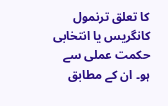کا تعلق ترنمول کانگریس یا انتخابی حکمت عملی سے ہو۔ ان کے مطابق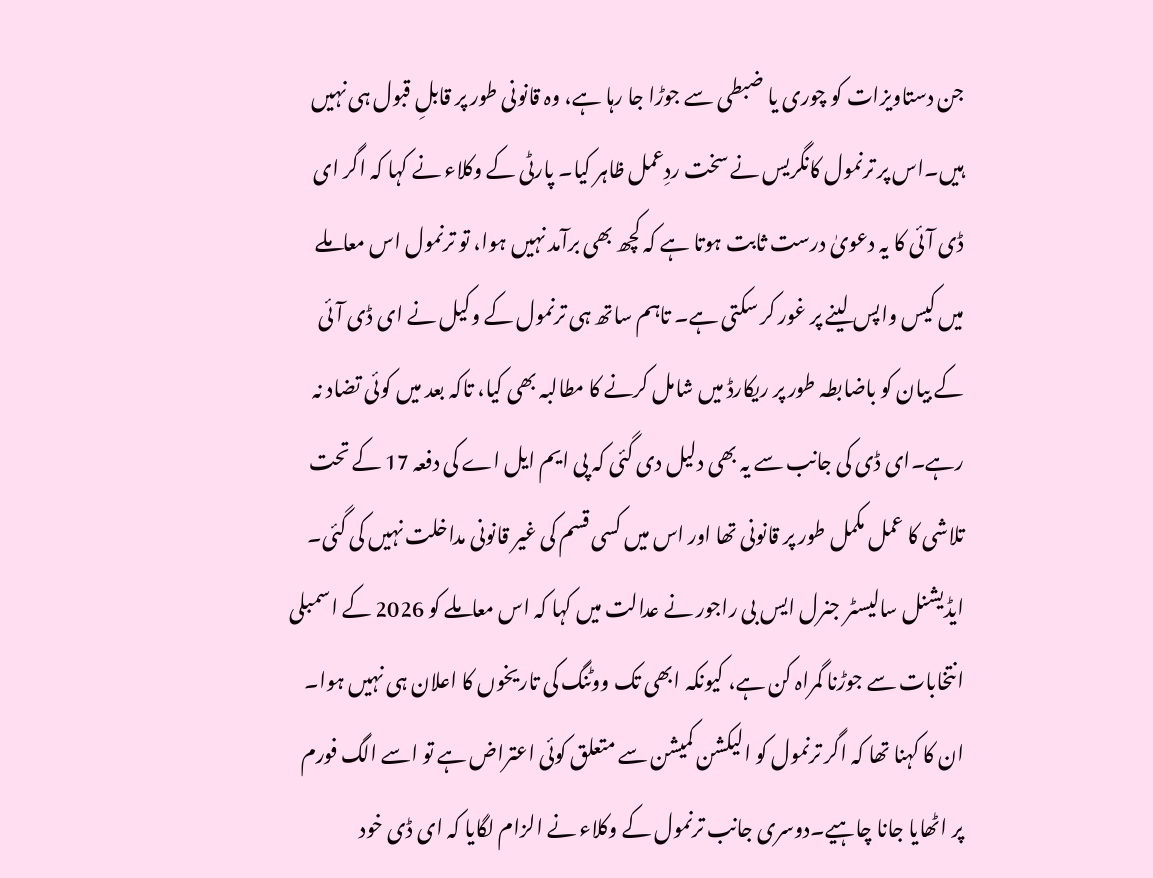جن دستاویزات کو چوری یا ضبطی سے جوڑا جا رہا ہے، وہ قانونی طور پر قابلِ قبول ہی نہیں ہیں۔اس پر ترنمول کانگریس نے سخت ردِعمل ظاہر کیا۔ پارٹی کے وکلاء نے کہا کہ اگر ای ڈی آئی کا یہ دعویٰ درست ثابت ہوتا ہے کہ کچھ بھی برآمد نہیں ہوا، تو ترنمول اس معاملے میں کیس واپس لینے پر غور کر سکتی ہے۔ تاہم ساتھ ہی ترنمول کے وکیل نے ای ڈی آئی کے بیان کو باضابطہ طور پر ریکارڈ میں شامل کرنے کا مطالبہ بھی کیا، تاکہ بعد میں کوئی تضاد نہ رہے۔ای ڈی کی جانب سے یہ بھی دلیل دی گئی کہ پی ایم ایل اے کی دفعہ 17 کے تحت تلاشی کا عمل مکمل طور پر قانونی تھا اور اس میں کسی قسم کی غیر قانونی مداخلت نہیں کی گئی۔ ایڈیشنل سالیسٹر جنرل ایس بی راجور نے عدالت میں کہا کہ اس معاملے کو 2026 کے اسمبلی انتخابات سے جوڑنا گمراہ کن ہے، کیونکہ ابھی تک ووٹنگ کی تاریخوں کا اعلان ہی نہیں ہوا۔ ان کا کہنا تھا کہ اگر ترنمول کو الیکشن کمیشن سے متعلق کوئی اعتراض ہے تو اسے الگ فورم پر اٹھایا جانا چاہیے۔دوسری جانب ترنمول کے وکلاء نے الزام لگایا کہ ای ڈی خود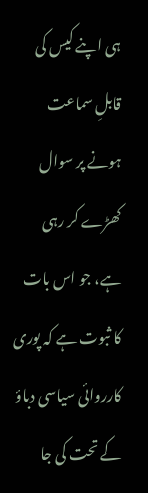ہی اپنے کیس کی قابلِ سماعت ہونے پر سوال کھڑے کر رہی ہے، جو اس بات کا ثبوت ہے کہ پوری کارروائی سیاسی دباؤ کے تحت کی جا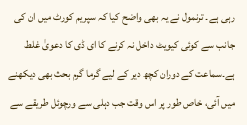رہی ہے۔ ترنمول نے یہ بھی واضح کیا کہ سپریم کورٹ میں ان کی جانب سے کوئی کیویٹ داخل نہ کرنے کا ای ڈی کا دعویٰ غلط ہے۔سماعت کے دوران کچھ دیر کے لیے گرما گرم بحث بھی دیکھنے میں آئی، خاص طور پر اس وقت جب دہلی سے ورچوئل طریقے سے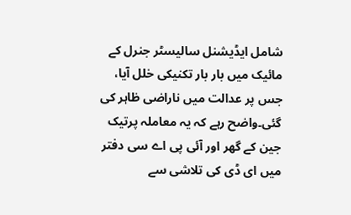شامل ایڈیشنل سالیسٹر جنرل کے مائیک میں بار بار تکنیکی خلل آیا، جس پر عدالت میں ناراضی ظاہر کی گئی۔واضح رہے کہ یہ معاملہ پرتیک جین کے گھر اور آئی پی اے سی دفتر میں ای ڈی کی تلاشی سے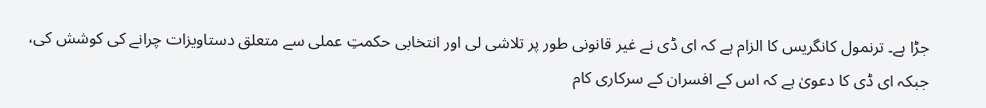جڑا ہے۔ ترنمول کانگریس کا الزام ہے کہ ای ڈی نے غیر قانونی طور پر تلاشی لی اور انتخابی حکمتِ عملی سے متعلق دستاویزات چرانے کی کوشش کی، جبکہ ای ڈی کا دعویٰ ہے کہ اس کے افسران کے سرکاری کام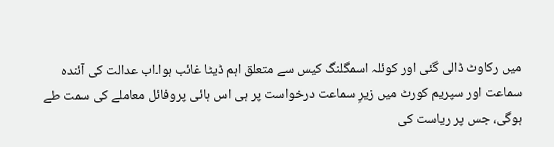میں رکاوٹ ڈالی گئی اور کوئلہ اسمگلنگ کیس سے متعلق اہم ڈیٹا غائب ہوا۔اب عدالت کی آئندہ سماعت اور سپریم کورٹ میں زیرِ سماعت درخواست پر ہی اس ہائی پروفائل معاملے کی سمت طے ہوگی، جس پر ریاست کی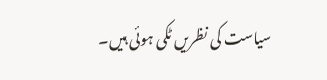سیاست کی نظریں ٹکی ہوئی ہیں۔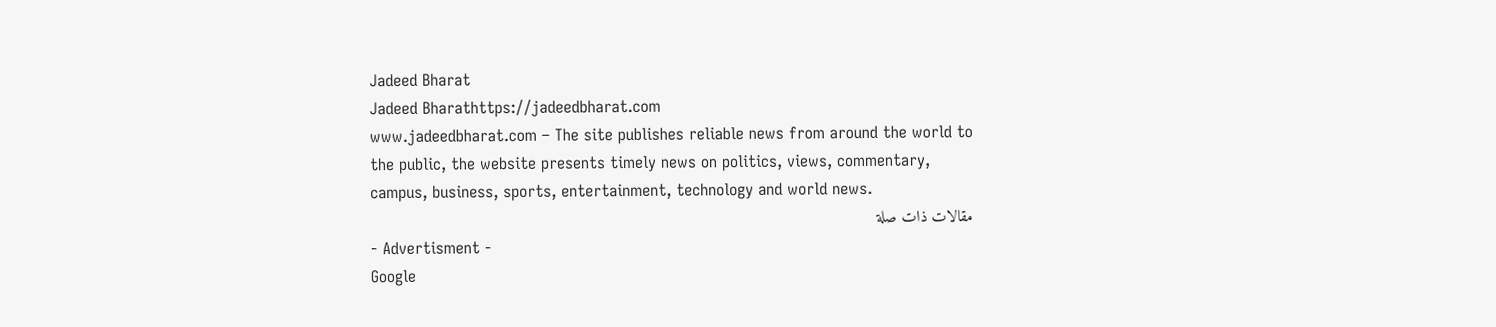Jadeed Bharat
Jadeed Bharathttps://jadeedbharat.com
www.jadeedbharat.com – The site publishes reliable news from around the world to the public, the website presents timely news on politics, views, commentary, campus, business, sports, entertainment, technology and world news.
مقالات ذات صلة
- Advertisment -
Google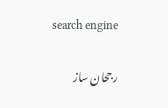search engine

رجحان ساز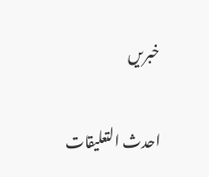خبریں

احدث التعليقات